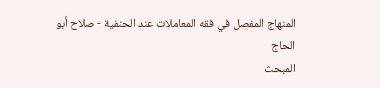المنهاج المفصل في فقه المعاملات عند الحنفية - صلاح أبو الحاج
المبحث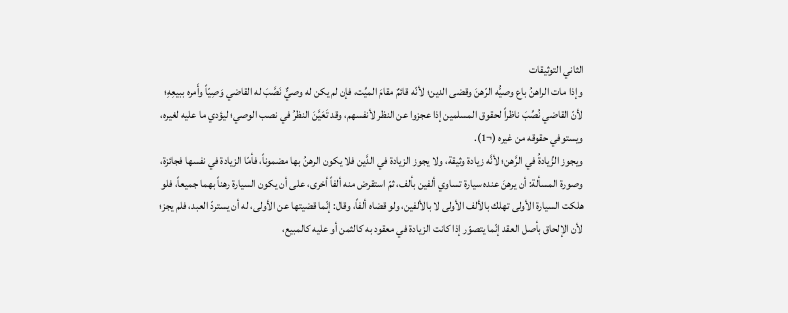الثاني التوثيقات
وإذا مات الراهنُ باع وصيُّه الرّهنَ وقضى الدين؛ لأنّه قائمٌ مقامَ الميِّت، فإن لم يكن له وصيٌّ نَصَّبَ له القاضي وَصِيّاً وأَمره ببيعِهِ؛ لأنّ القاضي نُصِّبَ ناظراً لحقوق المسلمين إذا عجزوا عن النظر لأنفسهم، وقد تَعَيَّنَ النظرُ في نصب الوصي؛ ليؤدي ما عليه لغيره، ويستوفي حقوقه من غيره (¬1).
ويجوز الزِّيادةُ في الرَّهن؛ لأنَّه زيادة وثيقة، ولا يجوز الزيادة في الدَّين فلا يكون الرهنُ بها مضموناً، فأمّا الزيادة في نفسها فجائزة، وصورة المسألة: أن يرهنَ عنده سيارة تساوي ألفين بألف، ثمّ استقرض منه ألفاً أخرى، على أن يكون السيارة رهناً بهما جميعاً، فلو هلكت السيارة الأولى تهلك بالألف الأولى لا بالألفين، ولو قضاه ألفاً، وقال: إنّما قضيتها عن الأولى، له أن يستردّ العبد، فلم يجز؛ لأن الإلحاق بأصل العقد إنّما يتصوّر إذا كانت الزيادة في معقود به كالثمن أو عليه كالمبيع،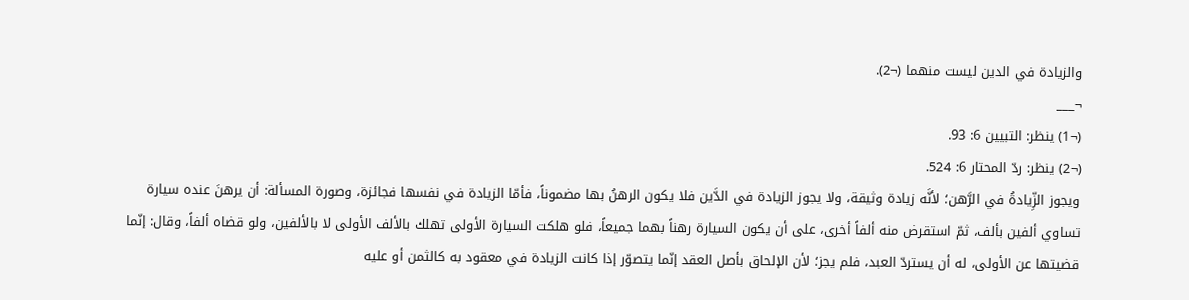والزيادة في الدين ليست منهما (¬2).
¬___
(¬1) ينظر: التبيين 6: 93.
(¬2) ينظر: ردّ المحتار 6: 524.
ويجوز الزِّيادةُ في الرَّهن؛ لأنَّه زيادة وثيقة، ولا يجوز الزيادة في الدَّين فلا يكون الرهنُ بها مضموناً، فأمّا الزيادة في نفسها فجائزة، وصورة المسألة: أن يرهنَ عنده سيارة تساوي ألفين بألف، ثمّ استقرض منه ألفاً أخرى، على أن يكون السيارة رهناً بهما جميعاً، فلو هلكت السيارة الأولى تهلك بالألف الأولى لا بالألفين، ولو قضاه ألفاً، وقال: إنّما قضيتها عن الأولى، له أن يستردّ العبد، فلم يجز؛ لأن الإلحاق بأصل العقد إنّما يتصوّر إذا كانت الزيادة في معقود به كالثمن أو عليه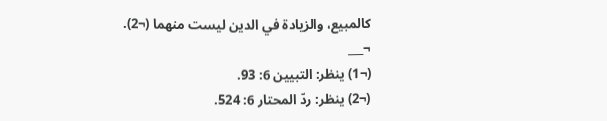كالمبيع، والزيادة في الدين ليست منهما (¬2).
¬___
(¬1) ينظر: التبيين 6: 93.
(¬2) ينظر: ردّ المحتار 6: 524.